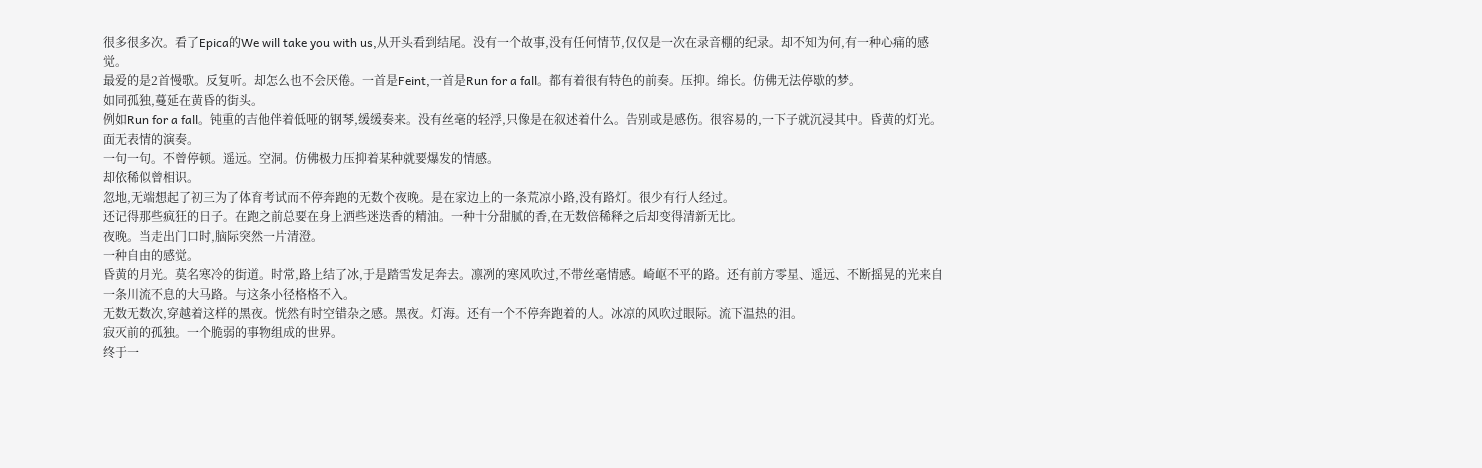很多很多次。看了Epica的We will take you with us,从开头看到结尾。没有一个故事,没有任何情节,仅仅是一次在录音棚的纪录。却不知为何,有一种心痛的感觉。
最爱的是2首慢歌。反复听。却怎么也不会厌倦。一首是Feint,一首是Run for a fall。都有着很有特色的前奏。压抑。绵长。仿佛无法停歇的梦。
如同孤独,蔓延在黄昏的街头。
例如Run for a fall。钝重的吉他伴着低哑的钢琴,缓缓奏来。没有丝毫的轻浮,只像是在叙述着什么。告别或是感伤。很容易的,一下子就沉浸其中。昏黄的灯光。面无表情的演奏。
一句一句。不曾停顿。遥远。空洞。仿佛极力压抑着某种就要爆发的情感。
却依稀似曾相识。
忽地,无端想起了初三为了体育考试而不停奔跑的无数个夜晚。是在家边上的一条荒凉小路,没有路灯。很少有行人经过。
还记得那些疯狂的日子。在跑之前总要在身上洒些迷迭香的精油。一种十分甜腻的香,在无数倍稀释之后却变得清新无比。
夜晚。当走出门口时,脑际突然一片清澄。
一种自由的感觉。
昏黄的月光。莫名寒冷的街道。时常,路上结了冰,于是踏雪发足奔去。凛冽的寒风吹过,不带丝毫情感。崎岖不平的路。还有前方零星、遥远、不断摇晃的光来自一条川流不息的大马路。与这条小径格格不入。
无数无数次,穿越着这样的黑夜。恍然有时空错杂之感。黑夜。灯海。还有一个不停奔跑着的人。冰凉的风吹过眼际。流下温热的泪。
寂灭前的孤独。一个脆弱的事物组成的世界。
终于一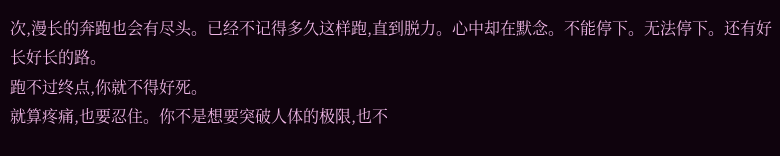次,漫长的奔跑也会有尽头。已经不记得多久这样跑,直到脱力。心中却在默念。不能停下。无法停下。还有好长好长的路。
跑不过终点,你就不得好死。
就算疼痛,也要忍住。你不是想要突破人体的极限,也不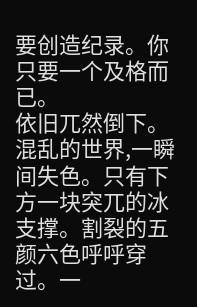要创造纪录。你只要一个及格而已。
依旧兀然倒下。混乱的世界,一瞬间失色。只有下方一块突兀的冰支撑。割裂的五颜六色呼呼穿过。一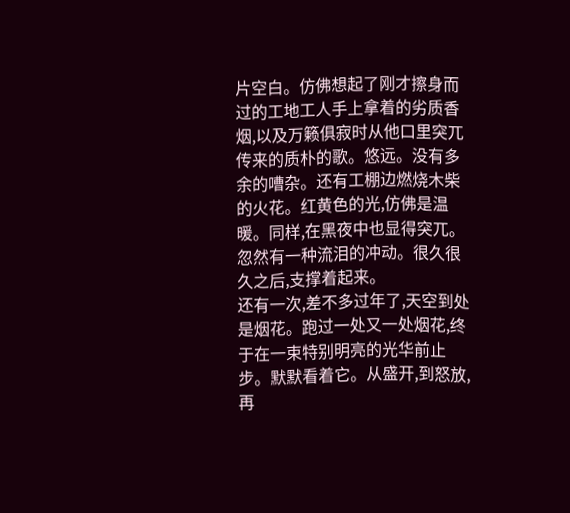片空白。仿佛想起了刚才擦身而过的工地工人手上拿着的劣质香烟,以及万籁俱寂时从他口里突兀传来的质朴的歌。悠远。没有多余的嘈杂。还有工棚边燃烧木柴的火花。红黄色的光,仿佛是温暖。同样,在黑夜中也显得突兀。
忽然有一种流泪的冲动。很久很久之后,支撑着起来。
还有一次,差不多过年了,天空到处是烟花。跑过一处又一处烟花,终于在一束特别明亮的光华前止步。默默看着它。从盛开,到怒放,再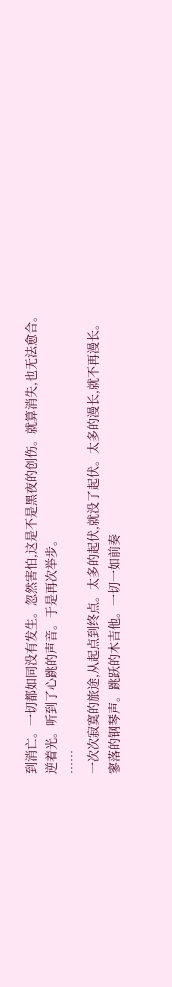到消亡。一切都如同没有发生。忽然害怕,这是不是黑夜的创伤。就算消失,也无法愈合。
逆着光。听到了心跳的声音。于是再次举步。
……
一次次寂寞的旅途,从起点到终点。太多的起伏,就没了起伏。太多的漫长,就不再漫长。
寥落的钢琴声。跳跃的木吉他。一切一如前奏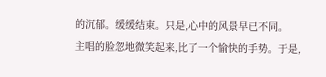的沉郁。缓缓结束。只是,心中的风景早已不同。
主唱的脸忽地微笑起来,比了一个愉快的手势。于是,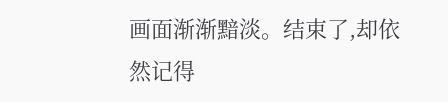画面渐渐黯淡。结束了,却依然记得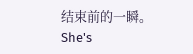结束前的一瞬。
She's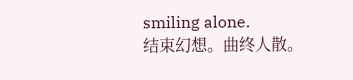smiling alone.
结束幻想。曲终人散。